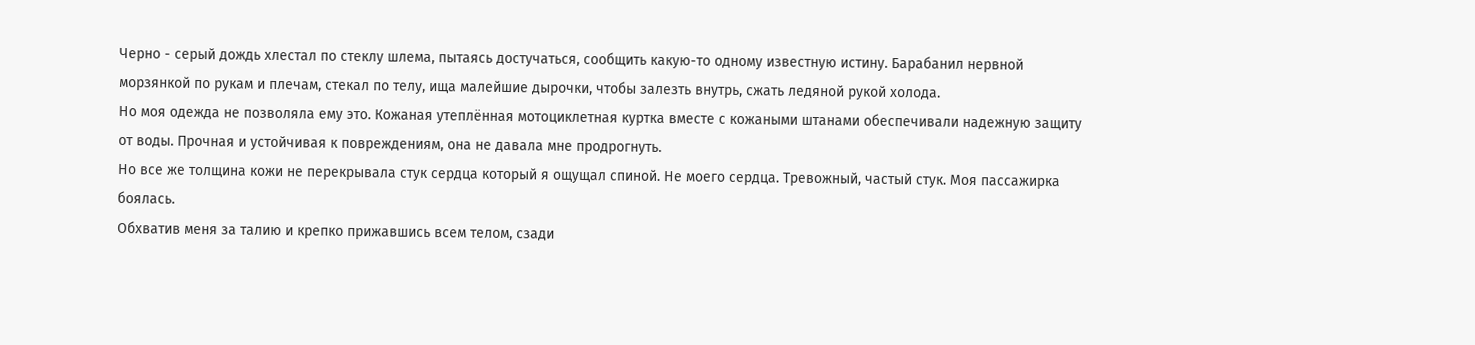Черно - серый дождь хлестал по стеклу шлема, пытаясь достучаться, сообщить какую-то одному известную истину. Барабанил нервной морзянкой по рукам и плечам, стекал по телу, ища малейшие дырочки, чтобы залезть внутрь, сжать ледяной рукой холода.
Но моя одежда не позволяла ему это. Кожаная утеплённая мотоциклетная куртка вместе с кожаными штанами обеспечивали надежную защиту от воды. Прочная и устойчивая к повреждениям, она не давала мне продрогнуть.
Но все же толщина кожи не перекрывала стук сердца который я ощущал спиной. Не моего сердца. Тревожный, частый стук. Моя пассажирка боялась.
Обхватив меня за талию и крепко прижавшись всем телом, сзади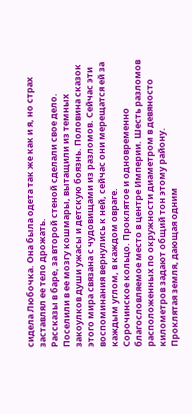сидела Любочка. Она была одета так же как и я, но страх заставлял ее тело дрожать.
Рассказы в баре, за второй стеной сделали свое дело. Поселили в ее мозгу кошмары, вытащили из темных закоулков души ужасы и детскую боязнь. Половина сказок этого мира связана с чудовищами из разломов. Сейчас эти воспоминания вернулись к ней, сейчас они мерещатся ей за каждым углом, в каждом овраге.
Сорочинское кольцо. Проклятое и одновременно благословляемое место в центре Империи. Шесть разломов расположенных по окружности диаметром в девяносто километров задают общий тон этому району.
Проклятая земля, дающая одним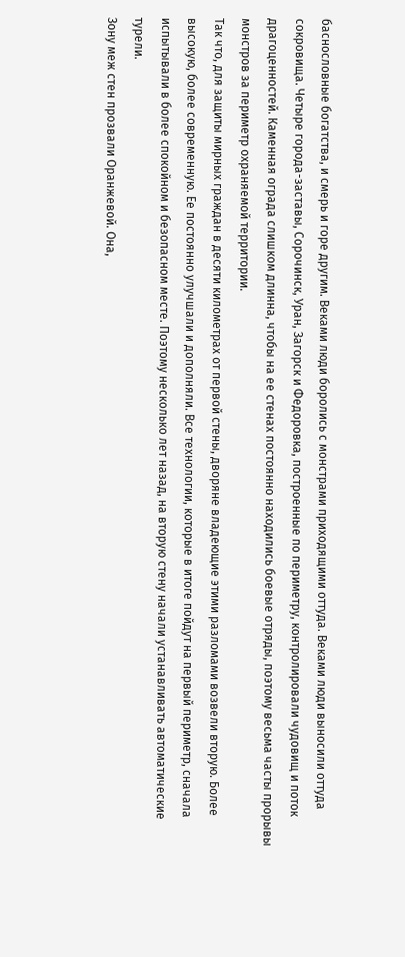баснословные богатства, и смерь и горе другим. Веками люди боролись с монстрами приходящими оттуда. Веками люди выносили оттуда сокровища. Четыре города-заставы, Сорочинск, Уран, Загорск и Федоровка, построенные по периметру, контролировали чудовищ и поток драгоценностей. Каменная ограда слишком длинна, чтобы на ее стенах постоянно находились боевые отряды, поэтому весьма часты прорывы монстров за периметр охраняемой территории.
Так что, для защиты мирных граждан в десяти километрах от первой стены, дворяне владеющие этими разломами возвели вторую. Более высокую, более современную. Ее постоянно улучшали и дополняли. Все технологии, которые в итоге пойдут на первый периметр, сначала испытывали в более спокойном и безопасном месте. Поэтому несколько лет назад, на вторую стену начали устанавливать автоматические турели.
Зону меж стен прозвали Оранжевой. Она,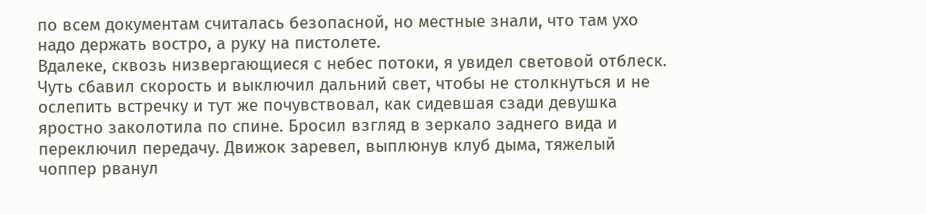по всем документам считалась безопасной, но местные знали, что там ухо надо держать востро, а руку на пистолете.
Вдалеке, сквозь низвергающиеся с небес потоки, я увидел световой отблеск. Чуть сбавил скорость и выключил дальний свет, чтобы не столкнуться и не ослепить встречку и тут же почувствовал, как сидевшая сзади девушка яростно заколотила по спине. Бросил взгляд в зеркало заднего вида и переключил передачу. Движок заревел, выплюнув клуб дыма, тяжелый чоппер рванул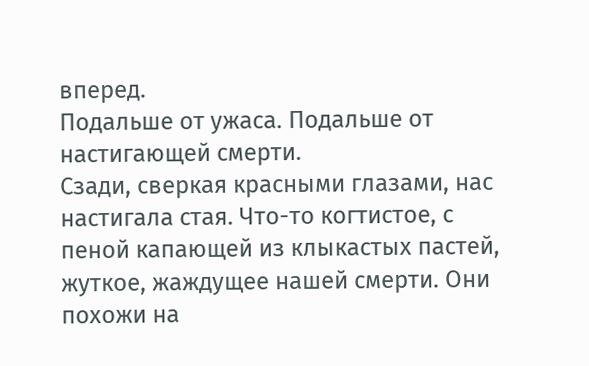вперед.
Подальше от ужаса. Подальше от настигающей смерти.
Сзади, сверкая красными глазами, нас настигала стая. Что-то когтистое, с пеной капающей из клыкастых пастей, жуткое, жаждущее нашей смерти. Они похожи на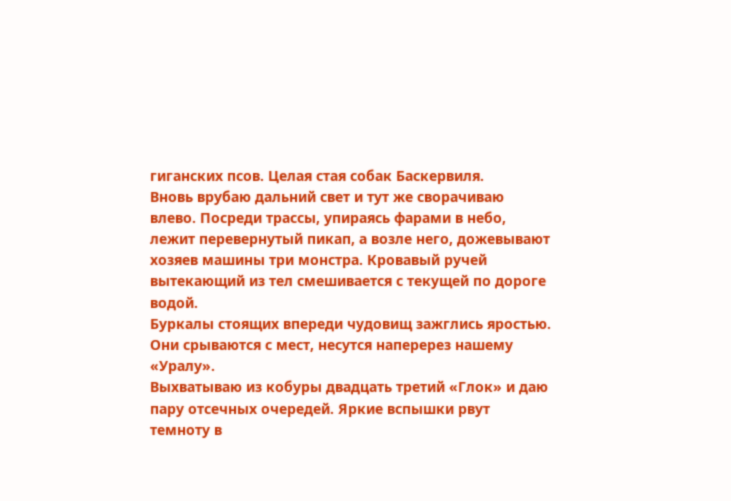гиганских псов. Целая стая собак Баскервиля.
Вновь врубаю дальний свет и тут же сворачиваю влево. Посреди трассы, упираясь фарами в небо, лежит перевернутый пикап, а возле него, дожевывают хозяев машины три монстра. Кровавый ручей вытекающий из тел смешивается с текущей по дороге водой.
Буркалы стоящих впереди чудовищ зажглись яростью. Они срываются с мест, несутся наперерез нашему «Уралу».
Выхватываю из кобуры двадцать третий «Глок» и даю пару отсечных очередей. Яркие вспышки рвут темноту в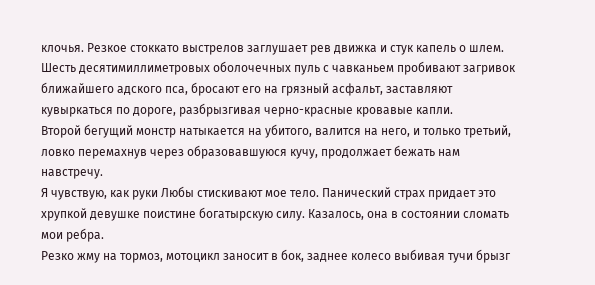клочья. Резкое стоккато выстрелов заглушает рев движка и стук капель о шлем. Шесть десятимиллиметровых оболочечных пуль с чавканьем пробивают загривок ближайшего адского пса, бросают его на грязный асфальт, заставляют кувыркаться по дороге, разбрызгивая черно-красные кровавые капли.
Второй бегущий монстр натыкается на убитого, валится на него, и только третьий, ловко перемахнув через образовавшуюся кучу, продолжает бежать нам навстречу.
Я чувствую, как руки Любы стискивают мое тело. Панический страх придает это хрупкой девушке поистине богатырскую силу. Казалось, она в состоянии сломать мои ребра.
Резко жму на тормоз, мотоцикл заносит в бок, заднее колесо выбивая тучи брызг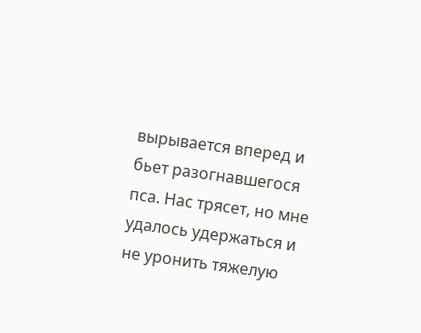вырывается вперед и бьет разогнавшегося пса. Нас трясет, но мне удалось удержаться и не уронить тяжелую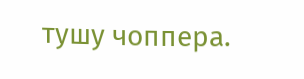тушу чоппера.